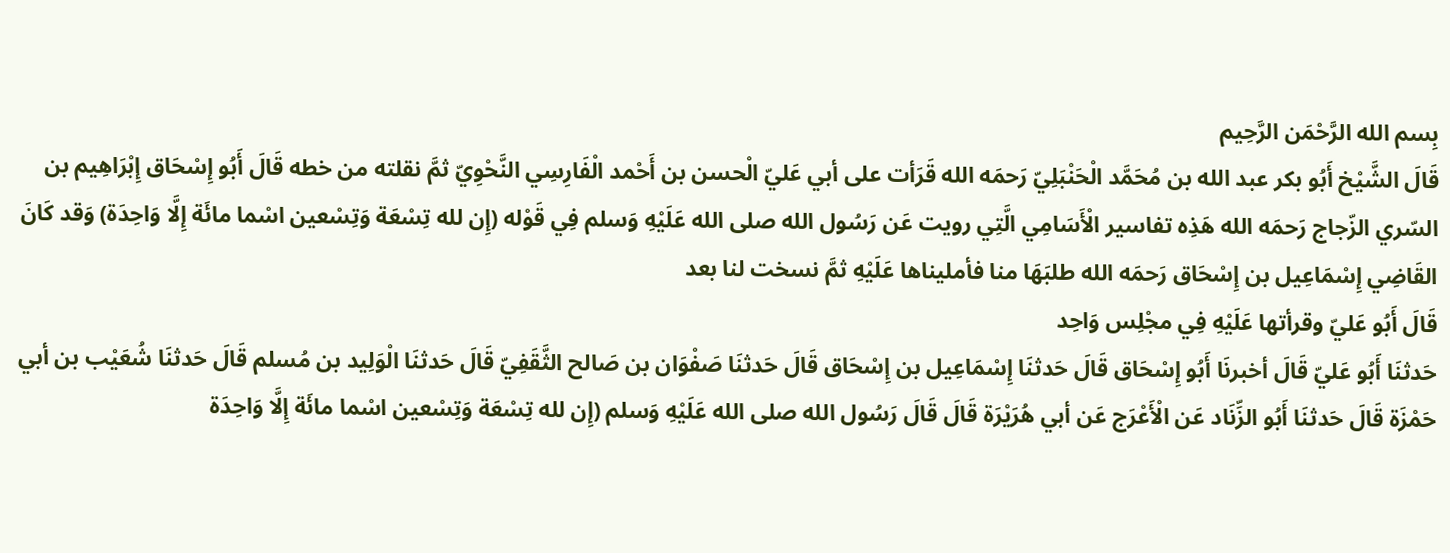بِسم الله الرَّحْمَن الرَّحِيم
قَالَ الشَّيْخ أَبُو بكر عبد الله بن مُحَمَّد الْحَنْبَلِيّ رَحمَه الله قَرَأت على أبي عَليّ الْحسن بن أَحْمد الْفَارِسِي النَّحْوِيّ ثمَّ نقلته من خطه قَالَ أَبُو إِسْحَاق إِبْرَاهِيم بن السّري الزّجاج رَحمَه الله هَذِه تفاسير الْأَسَامِي الَّتِي رويت عَن رَسُول الله صلى الله عَلَيْهِ وَسلم فِي قَوْله (إِن لله تِسْعَة وَتِسْعين اسْما مائَة إِلَّا وَاحِدَة) وَقد كَانَ القَاضِي إِسْمَاعِيل بن إِسْحَاق رَحمَه الله طلبَهَا منا فأمليناها عَلَيْهِ ثمَّ نسخت لنا بعد
قَالَ أَبُو عَليّ وقرأتها عَلَيْهِ فِي مجْلِس وَاحِد
حَدثنَا أَبُو عَليّ قَالَ أخبرنَا أَبُو إِسْحَاق قَالَ حَدثنَا إِسْمَاعِيل بن إِسْحَاق قَالَ حَدثنَا صَفْوَان بن صَالح الثَّقَفِيّ قَالَ حَدثنَا الْوَلِيد بن مُسلم قَالَ حَدثنَا شُعَيْب بن أبي حَمْزَة قَالَ حَدثنَا أَبُو الزِّنَاد عَن الْأَعْرَج عَن أبي هُرَيْرَة قَالَ قَالَ رَسُول الله صلى الله عَلَيْهِ وَسلم (إِن لله تِسْعَة وَتِسْعين اسْما مائَة إِلَّا وَاحِدَة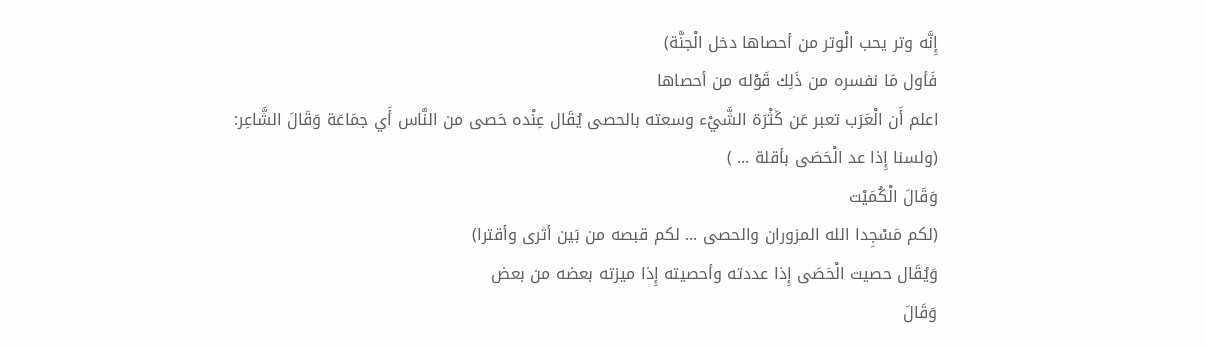إِنَّه وتر يحب الْوتر من أحصاها دخل الْجنَّة)
فَأول مَا نفسره من ذَلِك قَوْله من أحصاها
اعلم أَن الْعَرَب تعبر عَن كَثْرَة الشَّيْء وسعته بالحصى يُقَال عِنْده حَصى من النَّاس أَي جمَاعَة وَقَالَ الشَّاعِر:
(ولسنا إِذا عد الْحَصَى بأقلة ... )
وَقَالَ الْكُمَيْت
(لكم مَسْجِدا الله المزوران والحصى ... لكم قبصه من بَين أثرى وأقترا)
وَيُقَال حصيت الْحَصَى إِذا عددته وأحصيته إِذا ميزته بعضه من بعض
وَقَالَ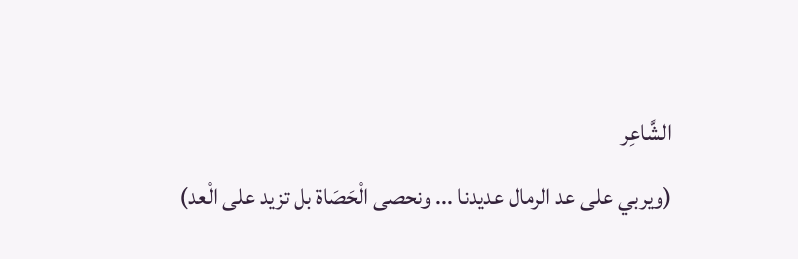الشَّاعِر
(ويربي على عد الرمال عديدنا ... ونحصى الْحَصَاة بل تزيد على الْعد)